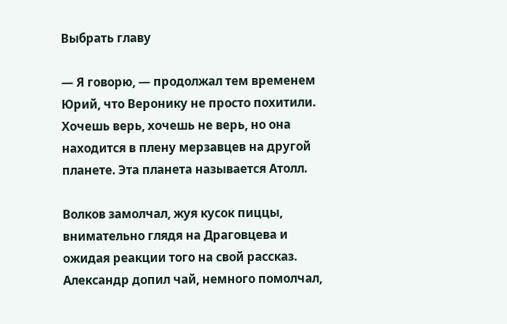Выбрать главу

— Я говорю, — продолжал тем временем Юрий, что Веронику не просто похитили. Хочешь верь, хочешь не верь, но она находится в плену мерзавцев на другой планете. Эта планета называется Атолл.

Волков замолчал, жуя кусок пиццы, внимательно глядя на Драговцева и ожидая реакции того на свой рассказ. Александр допил чай, немного помолчал,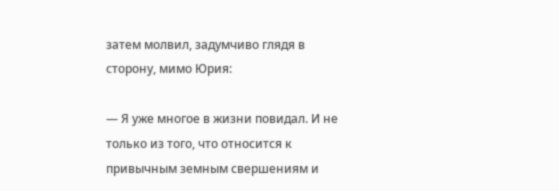затем молвил, задумчиво глядя в сторону, мимо Юрия:

— Я уже многое в жизни повидал. И не только из того, что относится к привычным земным свершениям и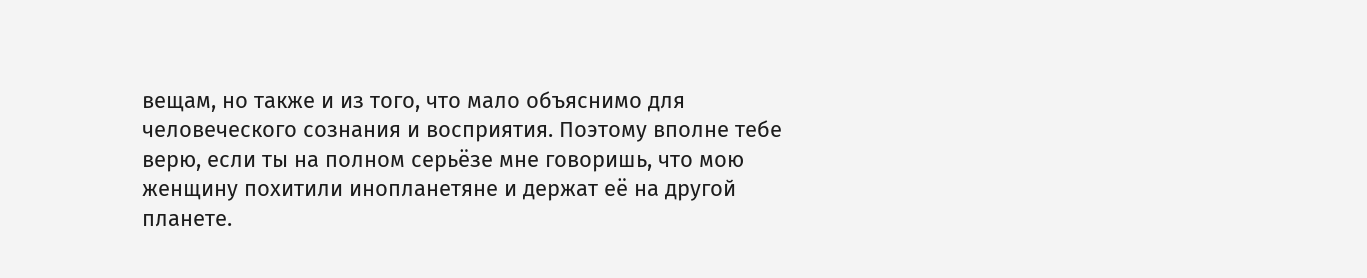вещам, но также и из того, что мало объяснимо для человеческого сознания и восприятия. Поэтому вполне тебе верю, если ты на полном серьёзе мне говоришь, что мою женщину похитили инопланетяне и держат её на другой планете.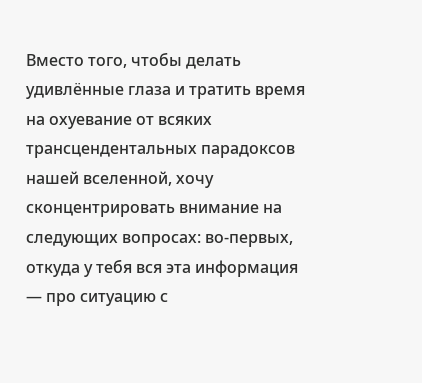Вместо того, чтобы делать удивлённые глаза и тратить время на охуевание от всяких трансцендентальных парадоксов нашей вселенной, хочу сконцентрировать внимание на следующих вопросах: во-первых, откуда у тебя вся эта информация — про ситуацию с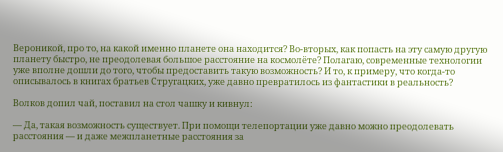Вероникой, про то, на какой именно планете она находится? Во-вторых, как попасть на эту самую другую планету быстро, не преодолевая большое расстояние на космолёте? Полагаю, современные технологии уже вполне дошли до того, чтобы предоставить такую возможность? И то, к примеру, что когда-то описывалось в книгах братьев Стругацких, уже давно превратилось из фантастики в реальность?

Волков допил чай, поставил на стол чашку и кивнул:

— Да, такая возможность существует. При помощи телепортации уже давно можно преодолевать расстояния — и даже межпланетные расстояния за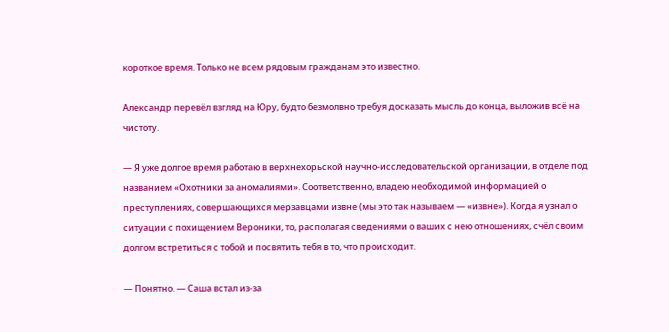короткое время. Только не всем рядовым гражданам это известно.

Александр перевёл взгляд на Юру, будто безмолвно требуя досказать мысль до конца, выложив всё на чистоту.

— Я уже долгое время работаю в верхнехорьской научно-исследовательской организации, в отделе под названием «Охотники за аномалиями». Соответственно, владею необходимой информацией о преступлениях, совершающихся мерзавцами извне (мы это так называем — «извне»). Когда я узнал о ситуации с похищением Вероники, то, располагая сведениями о ваших с нею отношениях, счёл своим долгом встретиться с тобой и посвятить тебя в то, что происходит.

— Понятно. — Саша встал из-за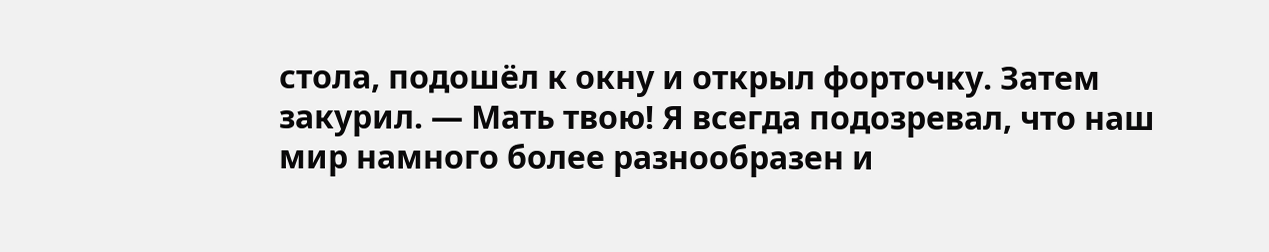стола, подошёл к окну и открыл форточку. Затем закурил. — Мать твою! Я всегда подозревал, что наш мир намного более разнообразен и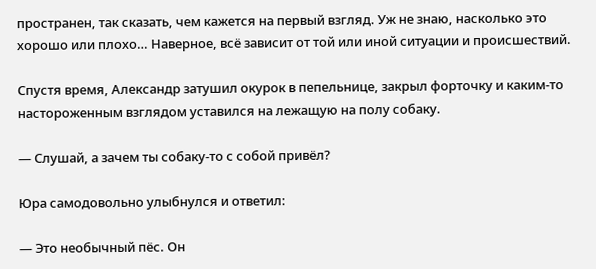пространен, так сказать, чем кажется на первый взгляд. Уж не знаю, насколько это хорошо или плохо… Наверное, всё зависит от той или иной ситуации и происшествий.

Спустя время, Александр затушил окурок в пепельнице, закрыл форточку и каким-то настороженным взглядом уставился на лежащую на полу собаку.

— Слушай, а зачем ты собаку-то с собой привёл?

Юра самодовольно улыбнулся и ответил:

— Это необычный пёс. Он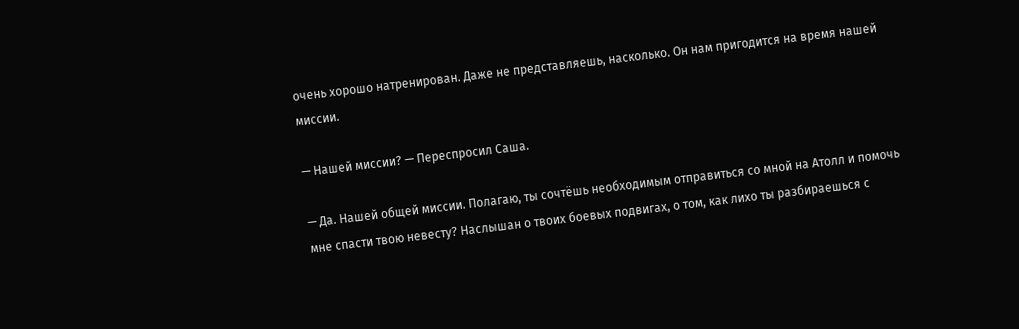очень хорошо натренирован. Даже не представляешь, насколько. Он нам пригодится на время нашей миссии.

— Нашей миссии? — Переспросил Саша.

— Да. Нашей общей миссии. Полагаю, ты сочтёшь необходимым отправиться со мной на Атолл и помочь мне спасти твою невесту? Наслышан о твоих боевых подвигах, о том, как лихо ты разбираешься с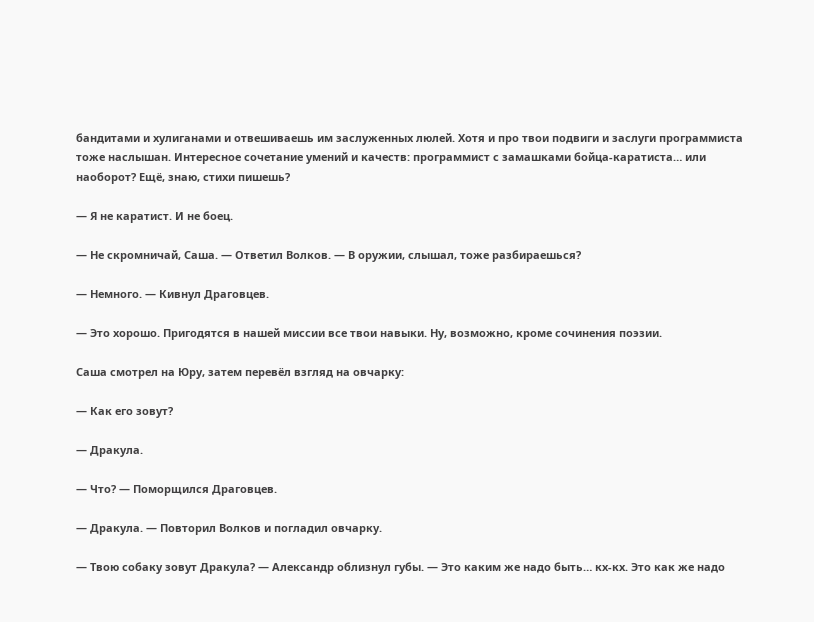бандитами и хулиганами и отвешиваешь им заслуженных люлей. Хотя и про твои подвиги и заслуги программиста тоже наслышан. Интересное сочетание умений и качеств: программист с замашками бойца-каратиста… или наоборот? Ещё, знаю, стихи пишешь?

— Я не каратист. И не боец.

— Не скромничай, Саша. — Ответил Волков. — В оружии, слышал, тоже разбираешься?

— Немного. — Кивнул Драговцев.

— Это хорошо. Пригодятся в нашей миссии все твои навыки. Ну, возможно, кроме сочинения поэзии.

Саша смотрел на Юру, затем перевёл взгляд на овчарку:

— Как его зовут?

— Дракула.

— Что? — Поморщился Драговцев.

— Дракула. — Повторил Волков и погладил овчарку.

— Твою собаку зовут Дракула? — Александр облизнул губы. — Это каким же надо быть… кх-кх. Это как же надо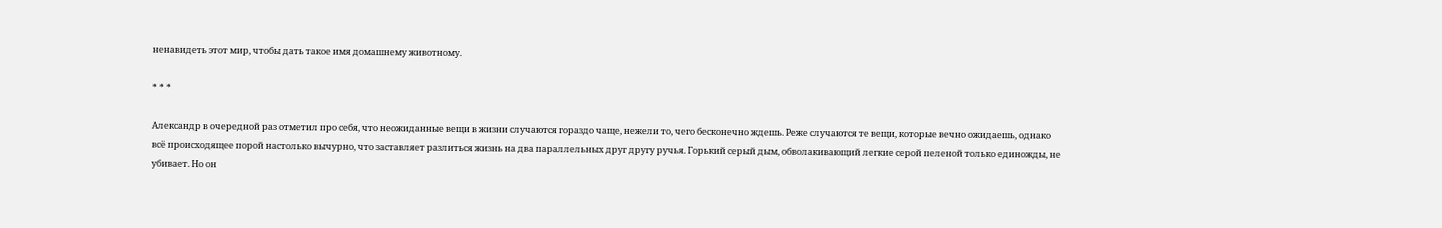ненавидеть этот мир, чтобы дать такое имя домашнему животному.

* * *

Александр в очередной раз отметил про себя, что неожиданные вещи в жизни случаются гораздо чаще, нежели то, чего бесконечно ждешь. Реже случаются те вещи, которые вечно ожидаешь, однако всё происходящее порой настолько вычурно, что заставляет разлиться жизнь на два параллельных друг другу ручья. Горький серый дым, обволакивающий легкие серой пеленой только единожды, не убивает. Но он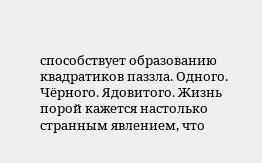способствует образованию квадратиков паззла. Одного. Чёрного. Ядовитого. Жизнь порой кажется настолько странным явлением, что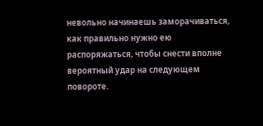невольно начинаешь заморачиваться, как правильно нужно ею распоряжаться, чтобы снести вполне вероятный удар на следующем повороте.